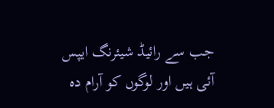جب سے رائیڈ شیئرنگ ایپس آئی ہیں اور لوگوں کو آرام دہ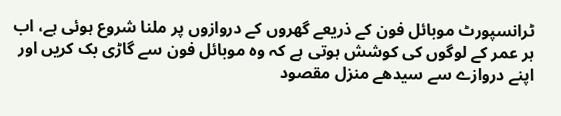ٹرانسپورٹ موبائل فون کے ذریعے گھروں کے دروازوں پر ملنا شروع ہوئی ہے، اب ہر عمر کے لوگوں کی کوشش ہوتی ہے کہ وہ موبائل فون سے گاڑی بک کریں اور اپنے دروازے سے سیدھے منزل مقصود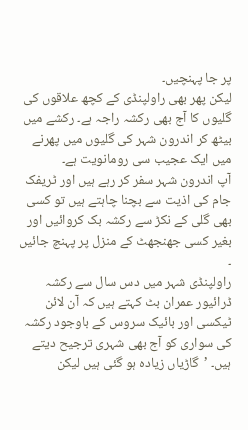پر جا پہنچیں۔
لیکن پھر بھی راولپنڈی کے کچھ علاقوں کی گلیوں کا آج بھی رکشہ راجہ ہے۔ رکشے میں بیٹھ کر اندرون شہر کی گلیوں میں پھرنے میں ایک عجیب سی رومانویت ہے۔
آپ اندرون شہر سفر کر رہے ہیں اور ٹریفک جام کی اذیت سے بچنا چاہتے ہیں تو کسی بھی گلی کے نکڑ سے رکشہ بک کروائیں اور بغیر کسی جھنجھٹ کے منزل پر پہنچ جائیں ۔
راولپنڈی شہر میں دس سال سے رکشہ ڈرائیور عمران بٹ کہتے ہیں کہ آن لائن ٹیکسی اور بائیک سروس کے باوجود رکشہ کی سواری کو آج بھی شہری ترجیح دیتے ہیں۔ ’گاڑیاں زیادہ ہو گئی ہیں لیکن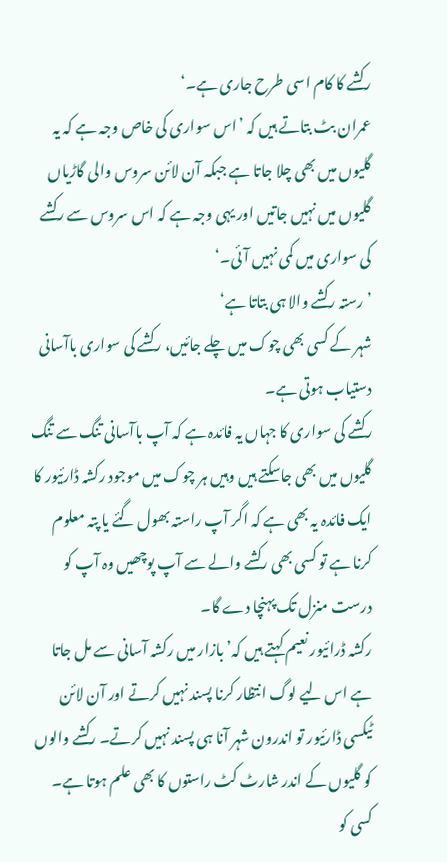رکشے کا کام اسی طرح جاری ہے۔‘
عمران بٹ بتاتے ہیں کہ ’اس سواری کی خاص وجہ ہے کہ یہ گلیوں میں بھی چلا جاتا ہے جبکہ آن لائن سروس والی گاڑیاں گلیوں میں نہیں جاتیں اور یہی وجہ ہے کہ اس سروس سے رکشے کی سواری میں کمی نہیں آئی۔‘
’رستہ رکشے والا ہی بتاتا ہے‘
شہر کے کسی بھی چوک میں چلے جائیں، رکشے کی سواری باآسانی دستیاب ہوتی ہے۔
رکشے کی سواری کا جہاں یہ فائدہ ہے کہ آپ باآسانی تنگ سے تنگ گلیوں میں بھی جاسکتے ہیں وہیں ہر چوک میں موجود رکشہ ڈارئیور کا ایک فائدہ یہ بھی ہے کہ اگر آپ راستہ بھول گئے یا پتہ معلوم کرنا ہے تو کسی بھی رکشے والے سے آپ پوچھیں وہ آپ کو درست منزل تک پہنچا دے گا۔
رکشہ ڈرائیور نعیم کہتے ہیں کہ’بازار میں رکشہ آسانی سے مل جاتا ہے اس لیے لوگ انتظار کرنا پسند نہیں کرتے اور آن لائن ٹیکسی ڈارئیور تو اندرون شہر آنا ہی پسند نہیں کرتے۔ رکشے والوں کو گلیوں کے اندر شارٹ کٹ راستوں کا بھی علم ہوتا ہے۔ کسی کو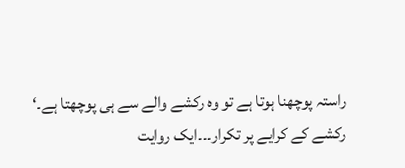راستہ پوچھنا ہوتا ہے تو وہ رکشے والے سے ہی پوچھتا ہے۔‘
رکشے کے کرایے پر تکرار۔۔۔ایک روایت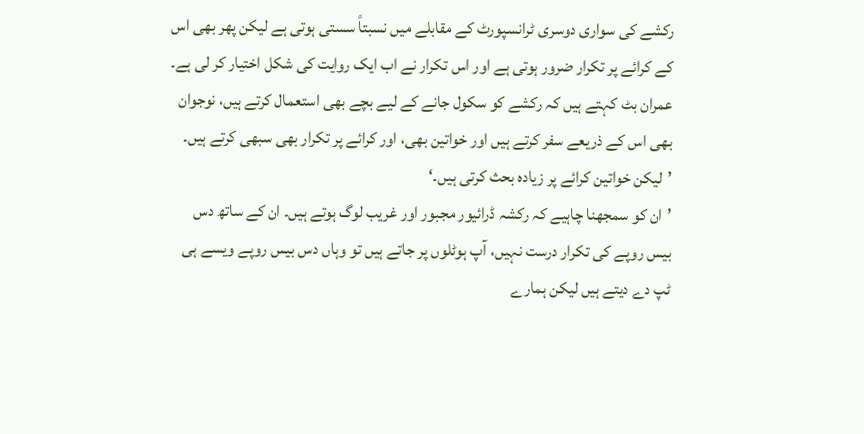رکشے کی سواری دوسری ٹرانسپورٹ کے مقابلے میں نسبتاً سستی ہوتی ہے لیکن پھر بھی اس کے کرائے پر تکرار ضرور ہوتی ہے اور اس تکرار نے اب ایک روایت کی شکل اختیار کر لی ہے۔
عمران بٹ کہتے ہیں کہ رکشے کو سکول جانے کے لیے بچے بھی استعمال کرتے ہیں، نوجوان بھی اس کے ذریعے سفر کرتے ہیں اور خواتین بھی، اور کرائے پر تکرار بھی سبھی کرتے ہیں۔ ’لیکن خواتین کرائے پر زیادہ بحث کرتی ہیں۔‘
’ان کو سمجھنا چاہیے کہ رکشہ ڈرائیور مجبور اور غریب لوگ ہوتے ہیں۔ ان کے ساتھ دس بیس روپے کی تکرار درست نہیں، آپ ہوٹلوں پر جاتے ہیں تو وہاں دس بیس روپے ویسے ہی ٹپ دے دیتے ہیں لیکن ہمارے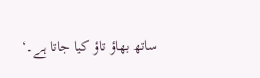ساتھ بھاؤ تاؤ کیا جاتا ہے۔‘